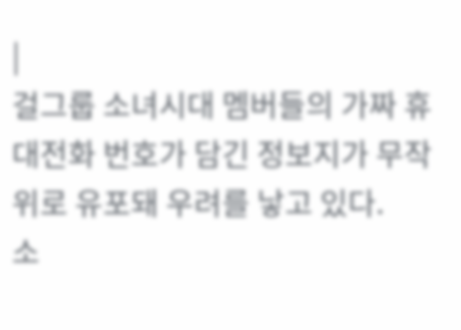|
걸그룹 소녀시대 멤버들의 가짜 휴대전화 번호가 담긴 정보지가 무작위로 유포돼 우려를 낳고 있다.
소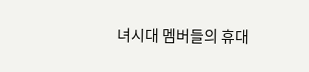녀시대 멤버들의 휴대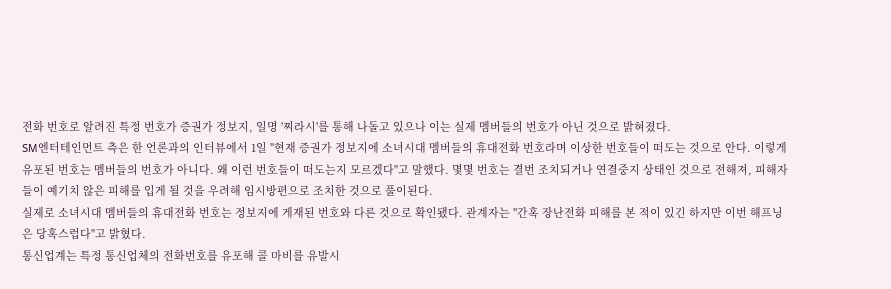전화 번호로 알려진 특정 번호가 증권가 정보지, 일명 '찌라시'를 통해 나돌고 있으나 이는 실제 멤버들의 번호가 아닌 것으로 밝혀졌다.
SM엔터테인먼트 측은 한 언론과의 인터뷰에서 1일 "현재 증권가 정보지에 소녀시대 멤버들의 휴대전화 번호라며 이상한 번호들이 떠도는 것으로 안다. 이렇게 유포된 번호는 멤버들의 번호가 아니다. 왜 이런 번호들이 떠도는지 모르겠다"고 말했다. 몇몇 번호는 결번 조치되거나 연결중지 상태인 것으로 전해져, 피해자들이 예기치 않은 피해를 입게 될 것을 우려해 임시방편으로 조치한 것으로 풀이된다.
실제로 소녀시대 멤버들의 휴대전화 번호는 정보지에 게재된 번호와 다른 것으로 확인됐다. 관계자는 "간혹 장난전화 피해를 본 적이 있긴 하지만 이번 해프닝은 당혹스럽다"고 밝혔다.
통신업계는 특정 통신업체의 전화번호를 유포해 콜 마비를 유발시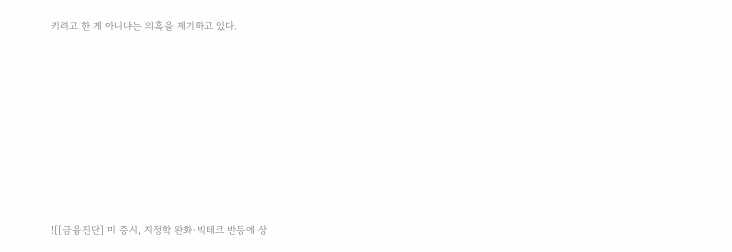키려고 한 게 아니냐는 의혹을 제기하고 있다.











![[금융진단] 미 증시, 지정학 완화·빅테크 반등에 상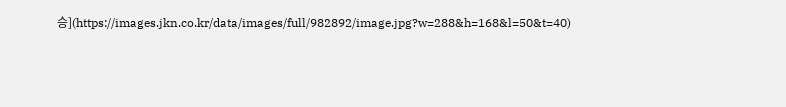승](https://images.jkn.co.kr/data/images/full/982892/image.jpg?w=288&h=168&l=50&t=40)